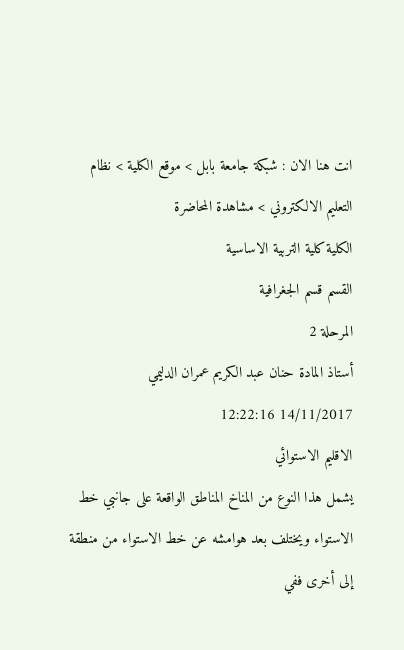انت هنا الان : شبكة جامعة بابل > موقع الكلية > نظام التعليم الالكتروني > مشاهدة المحاضرة
الكلية كلية التربية الاساسية
القسم قسم الجغرافية
المرحلة 2
أستاذ المادة حنان عبد الكريم عمران الدليمي
14/11/2017 12:22:16
الاقليم الاستوائي
يشمل هذا النوع من المناخ المناطق الواقعة على جانبي خط الاستواء ويختلف بعد هوامشه عن خط الاستواء من منطقة إلى أخرى ففي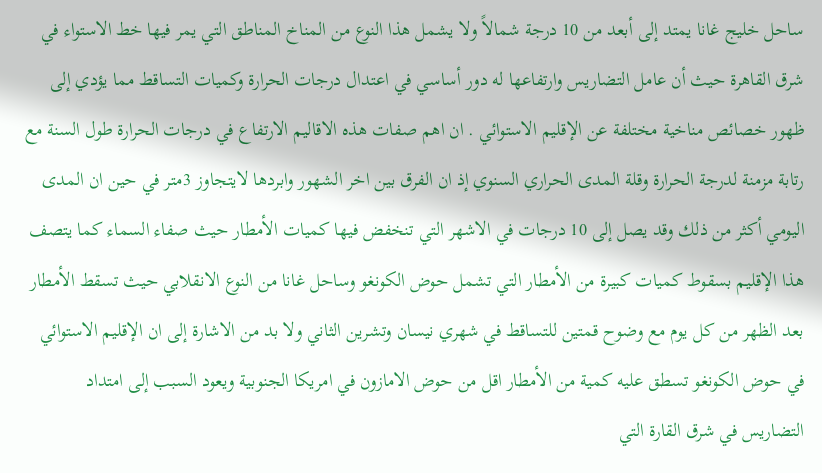ساحل خليج غانا يمتد إلى أبعد من 10 درجة شمالاً ولا يشمل هذا النوع من المناخ المناطق التي يمر فيها خط الاستواء في شرق القاهرة حيث أن عامل التضاريس وارتفاعها له دور أساسي في اعتدال درجات الحرارة وكميات التساقط مما يؤدي إلى ظهور خصائص مناخية مختلفة عن الإقليم الاستوائي . ان اهم صفات هذه الاقاليم الارتفاع في درجات الحرارة طول السنة مع رتابة مزمنة لدرجة الحرارة وقلة المدى الحراري السنوي إذ ان الفرق بين اخر الشهور وابردها لايتجاوز 3متر في حين ان المدى اليومي أكثر من ذلك وقد يصل إلى 10 درجات في الاشهر التي تنخفض فيها كميات الأمطار حيث صفاء السماء كما يتصف هذا الإقليم بسقوط كميات كبيرة من الأمطار التي تشمل حوض الكونغو وساحل غانا من النوع الانقلابي حيث تسقط الأمطار بعد الظهر من كل يوم مع وضوح قمتين للتساقط في شهري نيسان وتشرين الثاني ولا بد من الاشارة إلى ان الإقليم الاستوائي في حوض الكونغو تسطق عليه كمية من الأمطار اقل من حوض الامازون في امريكا الجنوبية ويعود السبب إلى امتداد التضاريس في شرق القارة التي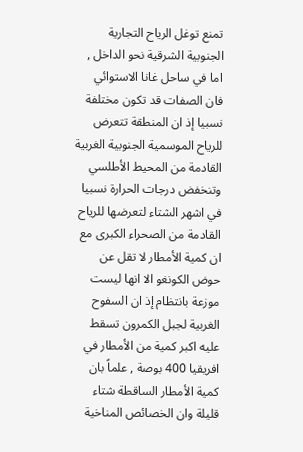تمنع توغل الرياح التجارية الجنوبية الشرقية نحو الداخل , اما في ساحل غانا الاستوائي فان الصفات قد تكون مختلفة نسبيا إذ ان المنطقة تتعرض للرياح الموسمية الجنوبية الغربية القادمة من المحيط الأطلسي وتنخفض درجات الحرارة نسبيا في اشهر الشتاء لتعرضها للرياح القادمة من الصحراء الكبرى مع ان كمية الأمطار لا تقل عن حوض الكونغو الا انها ليست موزعة بانتظام إذ ان السفوح الغربية لجبل الكمرون تسقط عليه اكبر كمية من الأمطار في افريقيا 400 بوصة , علماً بان كمية الأمطار الساقطة شتاء قليلة وان الخصائص المناخية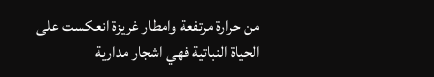من حرارة مرتفعة وامطار غريزة انعكست على الحياة النباتية فهي اشجار مدارية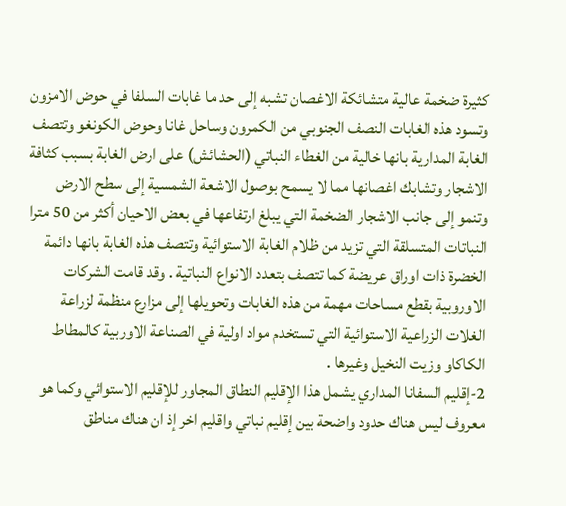كثيرة ضخمة عالية متشائكة الاغصان تشبه إلى حد ما غابات السلفا في حوض الامزون وتسود هذه الغابات النصف الجنوبي من الكمرون وساحل غانا وحوض الكونغو وتتصف الغابة المدارية بانها خالية من الغطاء النباتي (الحشائش) على ارض الغابة بسبب كثافة الاشجار وتشابك اغصانها مما لا يسمح بوصول الاشعة الشمسية إلى سطح الارض وتنمو إلى جانب الاشجار الضخمة التي يبلغ ارتفاعها في بعض الاحيان أكثر من 50 مترا النباتات المتسلقة التي تزيد من ظلام الغابة الاستوائية وتتصف هذه الغابة بانها دائمة الخضرة ذات اوراق عريضة كما تتصف بتعدد الانواع النباتية . وقد قامت الشركات الاوروبية بقطع مساحات مهمة من هذه الغابات وتحويلها إلى مزارع منظمة لزراعة الغلات الزراعية الاستوائية التي تستخدم مواد اولية في الصناعة الاوربية كالمطاط الكاكاو وزيت النخيل وغيرها .
2-إقليم السفانا المداري يشمل هذا الإقليم النطاق المجاور للإقليم الاستوائي وكما هو معروف ليس هناك حدود واضحة بين إقليم نباتي واقليم اخر إذ ان هناك مناطق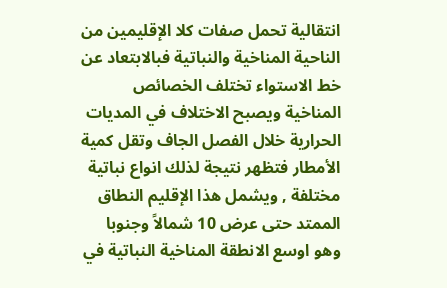انتقالية تحمل صفات كلا الإقليمين من الناحية المناخية والنباتية فبالابتعاد عن خط الاستواء تختلف الخصائص المناخية ويصبح الاختلاف في المديات الحرارية خلال الفصل الجاف وتقل كمية الأمطار فتظهر نتيجة لذلك انواع نباتية مختلفة , ويشمل هذا الإقليم النطاق الممتد حتى عرض 10 شمالاً وجنوبا وهو اوسع الانطقة المناخية النباتية في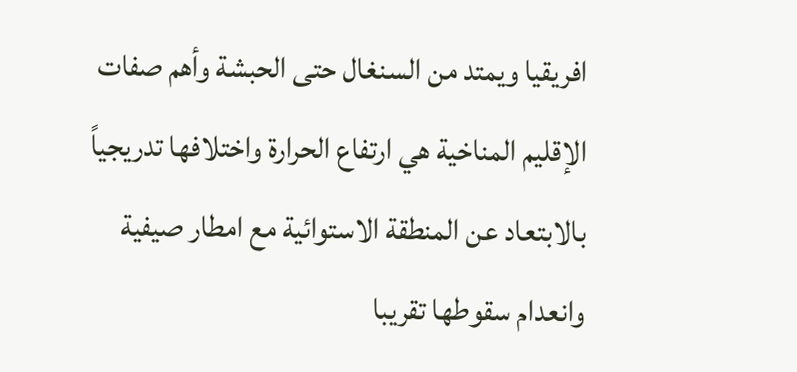افريقيا ويمتد من السنغال حتى الحبشة وأهم صفات الإقليم المناخية هي ارتفاع الحرارة واختلافها تدريجياً بالابتعاد عن المنطقة الاستوائية مع امطار صيفية وانعدام سقوطها تقريبا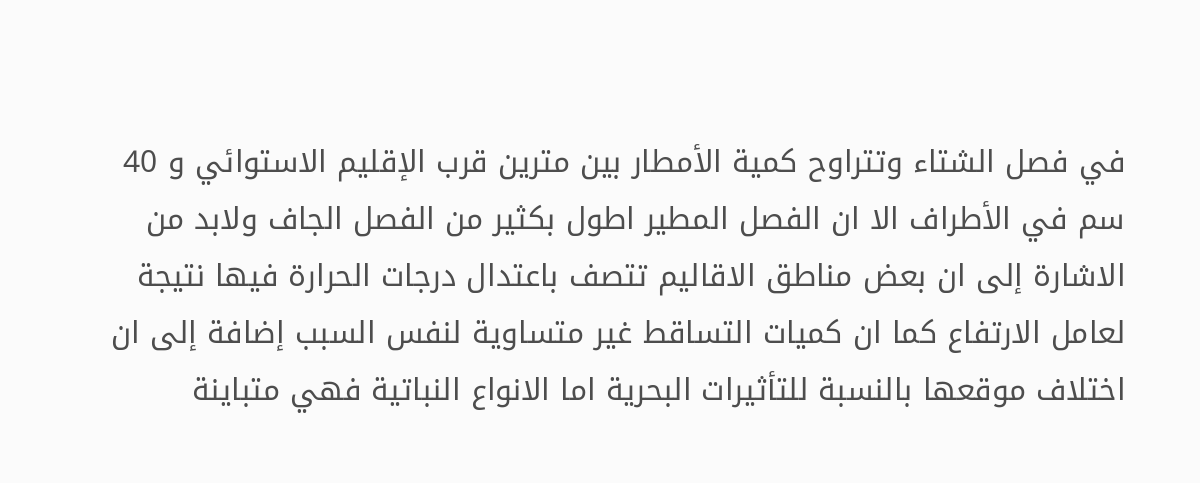في فصل الشتاء وتتراوح كمية الأمطار بين مترين قرب الإقليم الاستوائي و 40 سم في الأطراف الا ان الفصل المطير اطول بكثير من الفصل الجاف ولابد من الاشارة إلى ان بعض مناطق الاقاليم تتصف باعتدال درجات الحرارة فيها نتيجة لعامل الارتفاع كما ان كميات التساقط غير متساوية لنفس السبب إضافة إلى ان اختلاف موقعها بالنسبة للتأثيرات البحرية اما الانواع النباتية فهي متباينة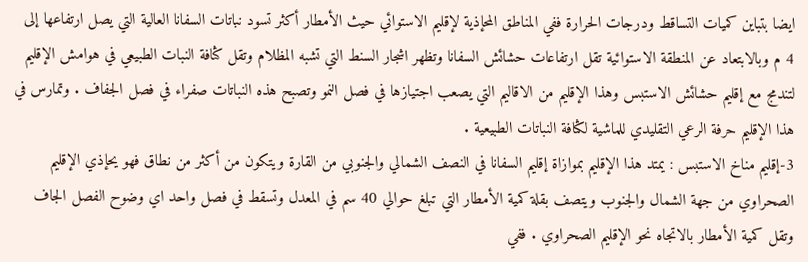ايضا بتباين كميات التساقط ودرجات الحرارة ففي المناطق المحإذية لإقليم الاستوائي حيث الأمطار أكثر تسود نباتات السفانا العالية التي يصل ارتفاعها إلى 4 م وبالابتعاد عن المنطقة الاستوائية تقل ارتفاعات حشائش السفانا وتظهر اشجار السنط التي تشبه المظلام وتقل كثافة النبات الطبيعي في هوامش الإقليم لتندمج مع إقليم حشائش الاستبس وهذا الإقليم من الاقاليم التي يصعب اجتيازها في فصل النمو وتصبح هذه النباتات صفراء في فصل الجفاف . وتمارس في هذا الإقليم حرفة الرعي التقليدي للماشية لكثافة النباتات الطبيعية .
3-إقليم مناخ الاستبس : يمتد هذا الإقليم بموازاة إقليم السفانا في النصف الشمالي والجنوبي من القارة ويتكون من أكثر من نطاق فهو يحإذي الإقليم الصحراوي من جهة الشمال والجنوب ويتصف بقلة كمية الأمطار التي تبلغ حوالي 40 سم في المعدل وتسقط في فصل واحد اي وضوح الفصل الجاف وتقل كمية الأمطار بالاتجاه نحو الإقليم الصحراوي . ففي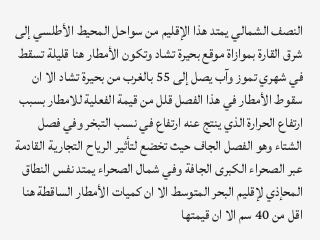النصف الشمالي يمتد هذا الإقليم من سواحل المحيط الأطلسي إلى شرق القارة بموازاة موقع بحيرة تشاد وتكون الأمطار هنا قليلة تسقط في شهري تموز وآب يصل إلى 55 بالغرب من بحيرة تشاد الا ان سقوط الأمطار في هذا الفصل قلل من قيمة الفعلية للامطار بسبب ارتفاع الحرارة الذي ينتج عنه ارتفاع في نسب التبخر وفي فصل الشتاء وهو الفصل الجاف حيث تخضع لتأثير الرياح التجارية القادمة عبر الصحراء الكبرى الجافة وفي شمال الصحراء يمتد نفس النطاق المحإذي لإقليم البحر المتوسط الا ان كميات الأمطار الساقطة هنا اقل من 40 سم الا ان قيمتها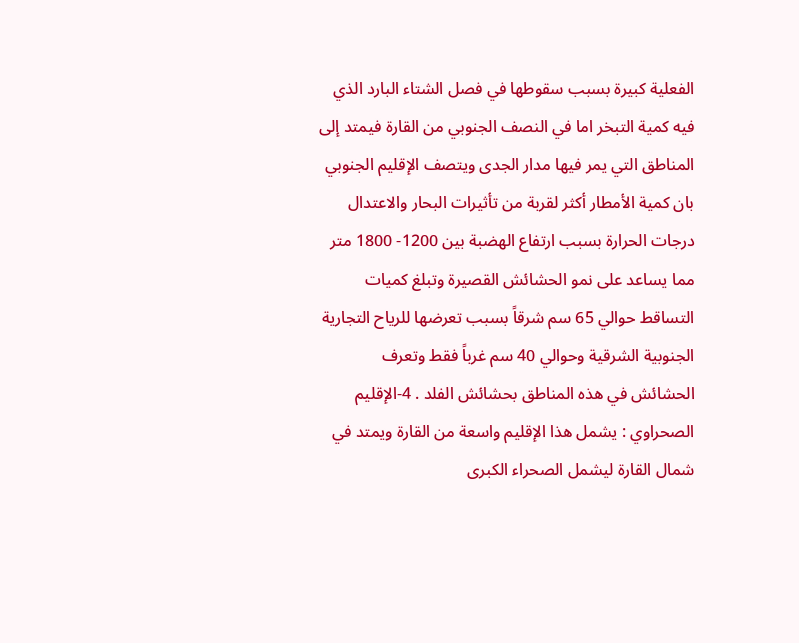الفعلية كبيرة بسبب سقوطها في فصل الشتاء البارد الذي فيه كمية التبخر اما في النصف الجنوبي من القارة فيمتد إلى المناطق التي يمر فيها مدار الجدى ويتصف الإقليم الجنوبي بان كمية الأمطار أكثر لقربة من تأثيرات البحار والاعتدال درجات الحرارة بسبب ارتفاع الهضبة بين 1200- 1800 متر مما يساعد على نمو الحشائش القصيرة وتبلغ كميات التساقط حوالي 65 سم شرقاً بسبب تعرضها للرياح التجارية الجنوبية الشرقية وحوالي 40 سم غرباً فقط وتعرف الحشائش في هذه المناطق بحشائش الفلد . 4-الإقليم الصحراوي : يشمل هذا الإقليم واسعة من القارة ويمتد في شمال القارة ليشمل الصحراء الكبرى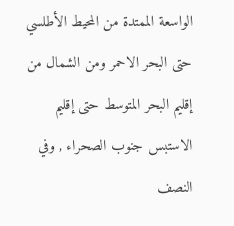الواسعة الممتدة من المحيط الأطلسي حتى البحر الاحمر ومن الشمال من إقليم البحر المتوسط حتى إقليم الاستبس جنوب الصحراء , وفي النصف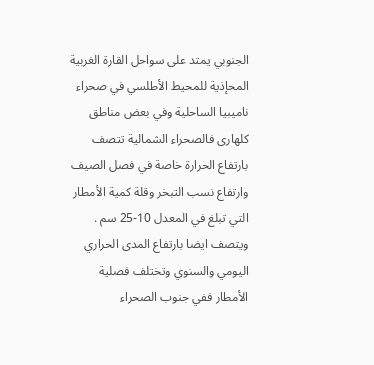الجنوبي يمتد على سواحل القارة الغربية المحإذية للمحيط الأطلسي في صحراء ناميبيا الساحلية وفي بعض مناطق كلهارى فالصحراء الشمالية تتصف بارتفاع الحرارة خاصة في فصل الصيف وارتفاع نسب التبخر وقلة كمية الأمطار التي تبلغ في المعدل 10-25 سم . ويتصف ايضا بارتفاع المدى الحراري اليومي والسنوي وتختلف فصلية الأمطار ففي جنوب الصحراء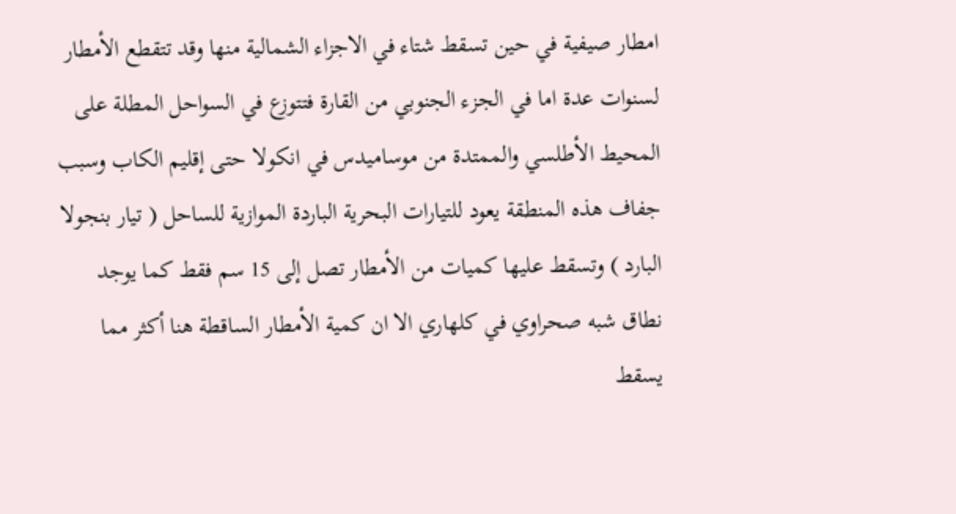امطار صيفية في حين تسقط شتاء في الاجزاء الشمالية منها وقد تتقطع الأمطار لسنوات عدة اما في الجزء الجنوبي من القارة فتتوزع في السواحل المطلة على المحيط الأطلسي والممتدة من موساميدس في انكولا حتى إقليم الكاب وسبب جفاف هذه المنطقة يعود للتيارات البحرية الباردة الموازية للساحل ( تيار بنجولا البارد ) وتسقط عليها كميات من الأمطار تصل إلى 15 سم فقط كما يوجد نطاق شبه صحراوي في كلهاري الا ان كمية الأمطار الساقطة هنا أكثر مما يسقط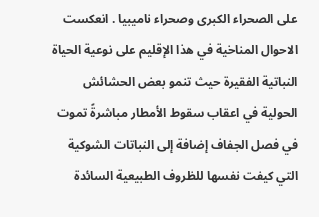على الصحراء الكبرى وصحراء ناميبيا . انعكست الاحوال المناخية في هذا الإقليم على نوعية الحياة النباتية الفقيرة حيث تنمو بعض الحشائش الحولية في اعقاب سقوط الأمطار مباشرةً تموت في فصل الجفاف إضافة إلى النباتات الشوكية التي كيفت نفسها للظروف الطبيعية السائدة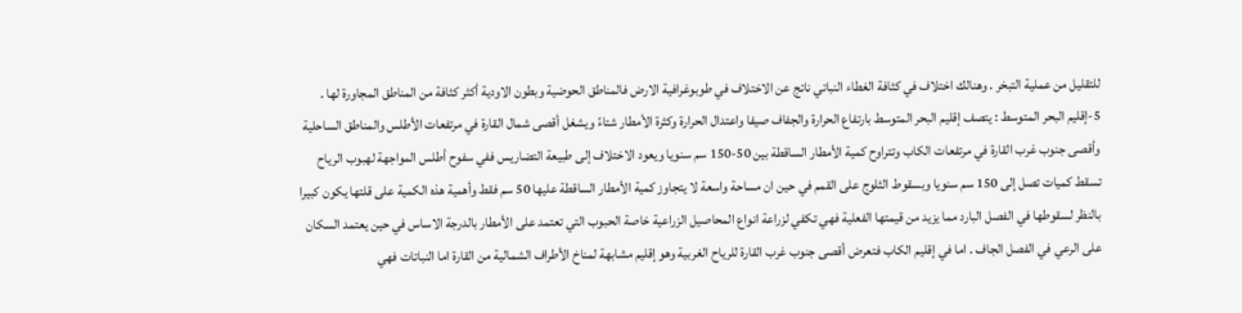للتقليل من عملية التبخر . وهنالك اختلاف في كثافة الغطاء النباتي ناتج عن الاختلاف في طوبوغرافية الارض فالمناطق الحوضية وبطون الاودية أكثر كثافة من المناطق المجاورة لها .
5-إقليم البحر المتوسط : يتصف إقليم البحر المتوسط بارتفاع الحرارة والجفاف صيفا واعتدال الحرارة وكثرة الأمطار شتاءً ويشغل أقصى شمال القارة في مرتفعات الأطلس والمناطق الساحلية وأقصى جنوب غرب القارة في مرتفعات الكاب وتتراوح كمية الأمطار الساقطة بين 50-150 سم سنويا ويعود الاختلاف إلى طبيعة التضاريس ففي سفوح أطلس المواجهة لهبوب الرياح تسقط كميات تصل إلى 150 سم سنويا وبسقوط الثلوج على القمم في حين ان مساحة واسعة لا يتجاوز كمية الأمطار الساقطة عليها 50 سم فقط وأهمية هذه الكمية على قلتها يكون كبيرا بالنظر لسقوطها في الفصل البارد مما يزيد من قيمتها الفعلية فهي تكفي لزراعة انواع المحاصيل الزراعية خاصة الحبوب التي تعتمد على الأمطار بالدرجة الاساس في حين يعتمد السكان على الرعي في الفصل الجاف . اما في إقليم الكاب فتعرض أقصى جنوب غرب القارة للرياح الغربية وهو إقليم مشابهة لمناخ الأطراف الشمالية من القارة اما النباتات فهي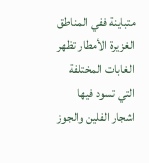متباينة ففي المناطق الغزيرة الأمطار تظهر الغابات المختلفة التي تسود فيها اشجار الفلين والجوز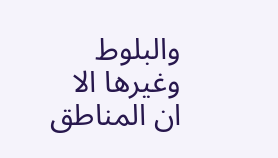والبلوط وغيرها الا ان المناطق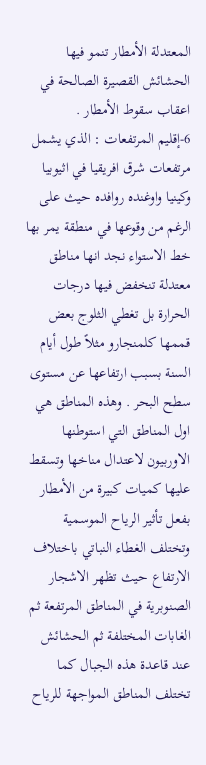المعتدلة الأمطار تنمو فيها الحشائش القصيرة الصالحة في اعقاب سقوط الأمطار .
6-إقليم المرتفعات : الذي يشمل مرتفعات شرق افريقيا في اثيوبيا وكينيا واوغنده روافده حيث على الرغم من وقوعها في منطقة يمر بها خط الاستواء نجد انها مناطق معتدلة تنخفض فيها درجات الحرارة بل تغطي الثلوج بعض قممها كلمنجارو مثلاً طول أيام السنة بسبب ارتفاعها عن مستوى سطح البحر . وهذه المناطق هي اول المناطق التي استوطنها الاوربيون لاعتدال مناخها وتسقط عليها كميات كبيرة من الأمطار بفعل تأثير الرياح الموسمية وتختلف الغطاء النباتي باختلاف الارتفاع حيث تظهر الاشجار الصنوبرية في المناطق المرتفعة ثم الغابات المختلفة ثم الحشائش عند قاعدة هذه الجبال كما تختلف المناطق المواجهة للرياح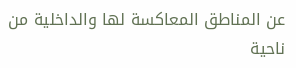عن المناطق المعاكسة لها والداخلية من ناحية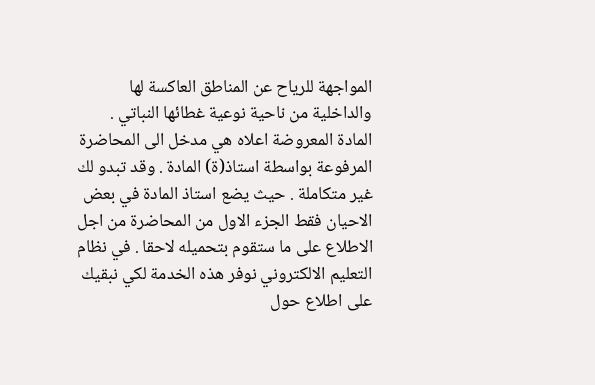المواجهة للرياح عن المناطق العاكسة لها والداخلية من ناحية نوعية غطائها النباتي .
المادة المعروضة اعلاه هي مدخل الى المحاضرة المرفوعة بواسطة استاذ(ة) المادة . وقد تبدو لك غير متكاملة . حيث يضع استاذ المادة في بعض الاحيان فقط الجزء الاول من المحاضرة من اجل الاطلاع على ما ستقوم بتحميله لاحقا . في نظام التعليم الالكتروني نوفر هذه الخدمة لكي نبقيك على اطلاع حول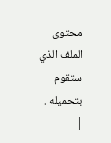محتوى الملف الذي ستقوم بتحميله .
|